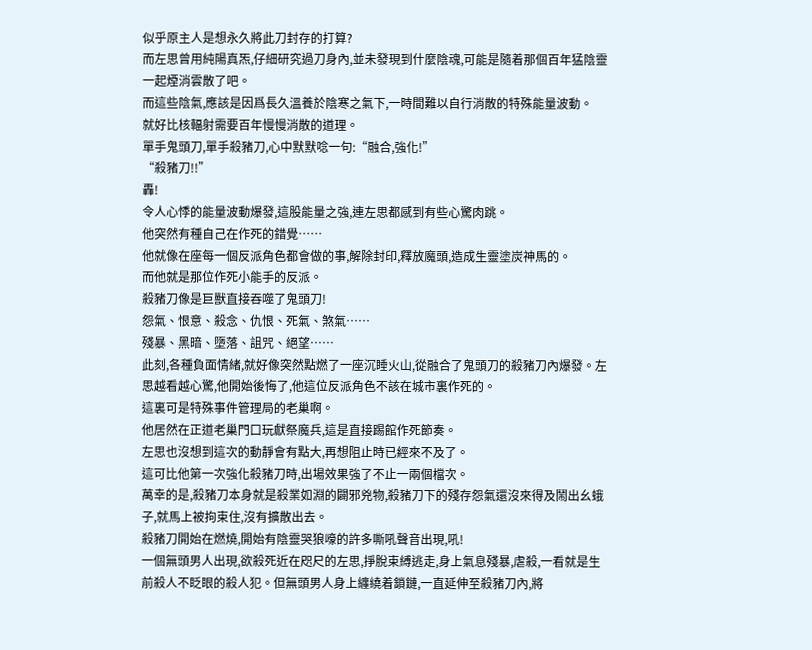似乎原主人是想永久將此刀封存的打算?
而左思曾用純陽真炁,仔細研究過刀身內,並未發現到什麼陰魂,可能是隨着那個百年猛陰靈一起煙消雲散了吧。
而這些陰氣,應該是因爲長久溫養於陰寒之氣下,一時間難以自行消散的特殊能量波動。
就好比核輻射需要百年慢慢消散的道理。
單手鬼頭刀,單手殺豬刀,心中默默唸一句:“融合,強化!”
“殺豬刀!!”
轟!
令人心悸的能量波動爆發,這股能量之強,連左思都感到有些心驚肉跳。
他突然有種自己在作死的錯覺……
他就像在座每一個反派角色都會做的事,解除封印,釋放魔頭,造成生靈塗炭神馬的。
而他就是那位作死小能手的反派。
殺豬刀像是巨獸直接吞噬了鬼頭刀!
怨氣、恨意、殺念、仇恨、死氣、煞氣……
殘暴、黑暗、墮落、詛咒、絕望……
此刻,各種負面情緒,就好像突然點燃了一座沉睡火山,從融合了鬼頭刀的殺豬刀內爆發。左思越看越心驚,他開始後悔了,他這位反派角色不該在城市裏作死的。
這裏可是特殊事件管理局的老巢啊。
他居然在正道老巢門口玩獻祭魔兵,這是直接踢館作死節奏。
左思也沒想到這次的動靜會有點大,再想阻止時已經來不及了。
這可比他第一次強化殺豬刀時,出場效果強了不止一兩個檔次。
萬幸的是,殺豬刀本身就是殺業如淵的闢邪兇物,殺豬刀下的殘存怨氣還沒來得及鬧出幺蛾子,就馬上被拘束住,沒有擴散出去。
殺豬刀開始在燃燒,開始有陰靈哭狼嚎的許多嘶吼聲音出現,吼!
一個無頭男人出現,欲殺死近在咫尺的左思,掙脫束縛逃走,身上氣息殘暴,虐殺,一看就是生前殺人不眨眼的殺人犯。但無頭男人身上纏繞着鎖鏈,一直延伸至殺豬刀內,將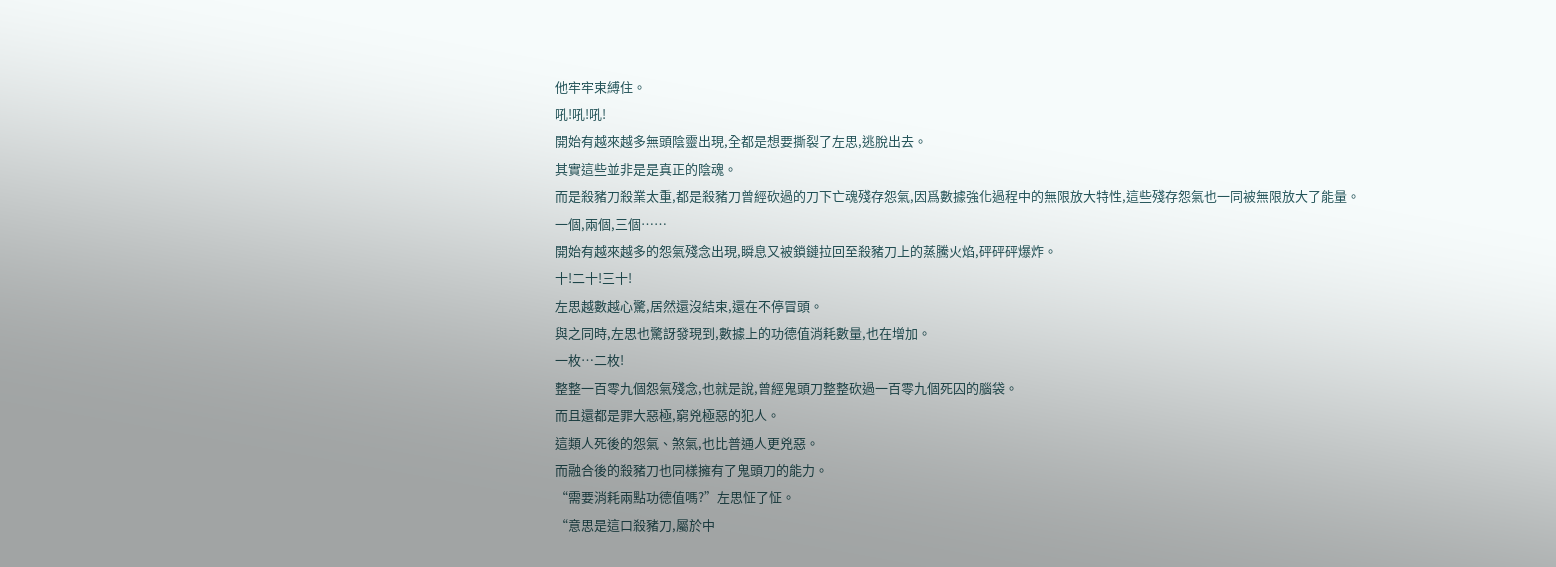他牢牢束縛住。
吼!吼!吼!
開始有越來越多無頭陰靈出現,全都是想要撕裂了左思,逃脫出去。
其實這些並非是是真正的陰魂。
而是殺豬刀殺業太重,都是殺豬刀曾經砍過的刀下亡魂殘存怨氣,因爲數據強化過程中的無限放大特性,這些殘存怨氣也一同被無限放大了能量。
一個,兩個,三個……
開始有越來越多的怨氣殘念出現,瞬息又被鎖鏈拉回至殺豬刀上的蒸騰火焰,砰砰砰爆炸。
十!二十!三十!
左思越數越心驚,居然還沒結束,還在不停冒頭。
與之同時,左思也驚訝發現到,數據上的功德值消耗數量,也在增加。
一枚…二枚!
整整一百零九個怨氣殘念,也就是說,曾經鬼頭刀整整砍過一百零九個死囚的腦袋。
而且還都是罪大惡極,窮兇極惡的犯人。
這類人死後的怨氣、煞氣,也比普通人更兇惡。
而融合後的殺豬刀也同樣擁有了鬼頭刀的能力。
“需要消耗兩點功德值嗎?”左思怔了怔。
“意思是這口殺豬刀,屬於中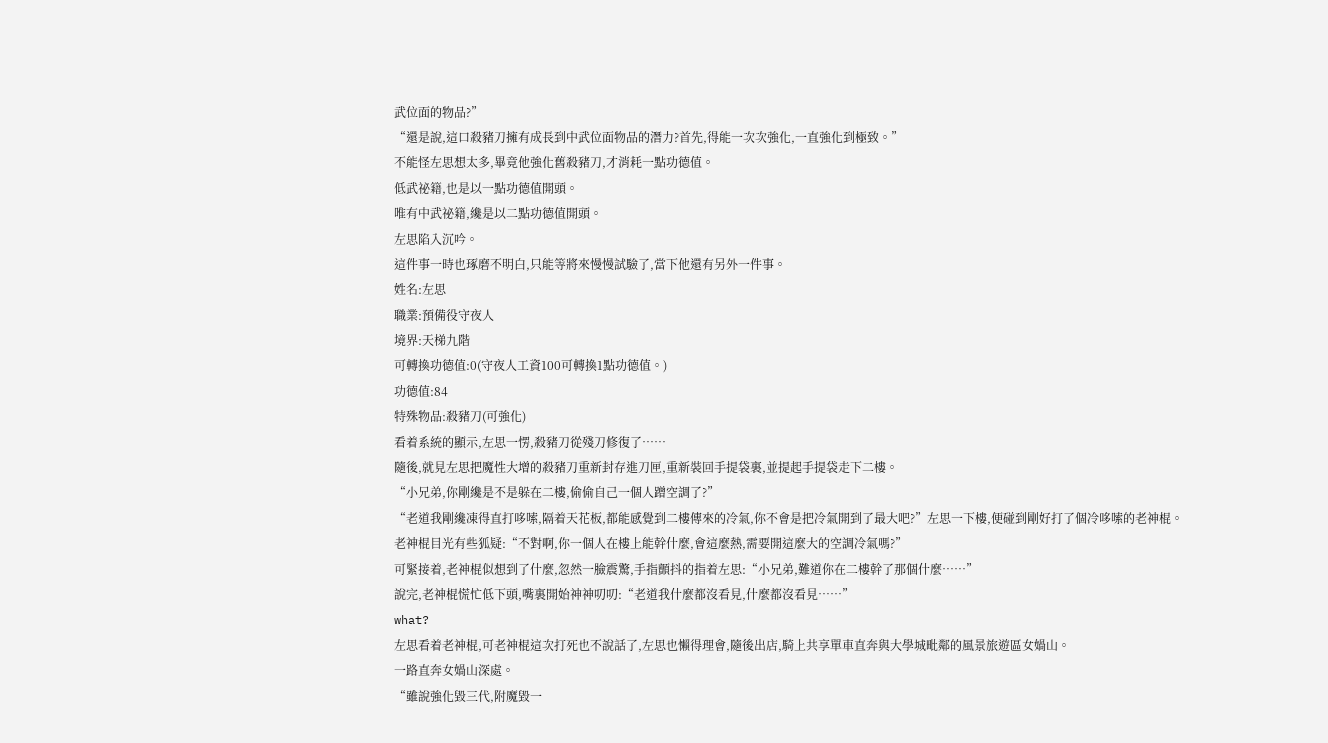武位面的物品?”
“還是說,這口殺豬刀擁有成長到中武位面物品的潛力?首先,得能一次次強化,一直強化到極致。”
不能怪左思想太多,畢竟他強化舊殺豬刀,才消耗一點功德值。
低武祕籍,也是以一點功德值開頭。
唯有中武祕籍,纔是以二點功德值開頭。
左思陷入沉吟。
這件事一時也琢磨不明白,只能等將來慢慢試驗了,當下他還有另外一件事。
姓名:左思
職業:預備役守夜人
境界:天梯九階
可轉換功德值:0(守夜人工資100可轉換1點功德值。)
功德值:84
特殊物品:殺豬刀(可強化)
看着系統的顯示,左思一愣,殺豬刀從殘刀修復了……
隨後,就見左思把魔性大增的殺豬刀重新封存進刀匣,重新裝回手提袋裏,並提起手提袋走下二樓。
“小兄弟,你剛纔是不是躲在二樓,偷偷自己一個人蹭空調了?”
“老道我剛纔凍得直打哆嗦,隔着天花板,都能感覺到二樓傳來的冷氣,你不會是把冷氣開到了最大吧?”左思一下樓,便碰到剛好打了個冷哆嗦的老神棍。
老神棍目光有些狐疑:“不對啊,你一個人在樓上能幹什麼,會這麼熱,需要開這麼大的空調冷氣嗎?”
可緊接着,老神棍似想到了什麼,忽然一臉震驚,手指顫抖的指着左思:“小兄弟,難道你在二樓幹了那個什麼……”
說完,老神棍慌忙低下頭,嘴裏開始神神叨叨:“老道我什麼都沒看見,什麼都沒看見……”
what?
左思看着老神棍,可老神棍這次打死也不說話了,左思也懶得理會,隨後出店,騎上共享單車直奔與大學城毗鄰的風景旅遊區女媧山。
一路直奔女媧山深處。
“雖說強化毀三代,附魔毀一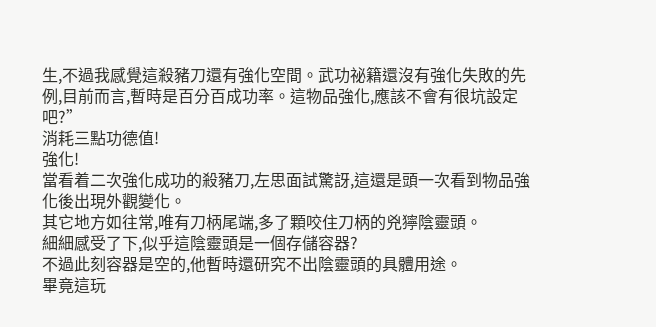生,不過我感覺這殺豬刀還有強化空間。武功祕籍還沒有強化失敗的先例,目前而言,暫時是百分百成功率。這物品強化,應該不會有很坑設定吧?”
消耗三點功德值!
強化!
當看着二次強化成功的殺豬刀,左思面試驚訝,這還是頭一次看到物品強化後出現外觀變化。
其它地方如往常,唯有刀柄尾端,多了顆咬住刀柄的兇獰陰靈頭。
細細感受了下,似乎這陰靈頭是一個存儲容器?
不過此刻容器是空的,他暫時還研究不出陰靈頭的具體用途。
畢竟這玩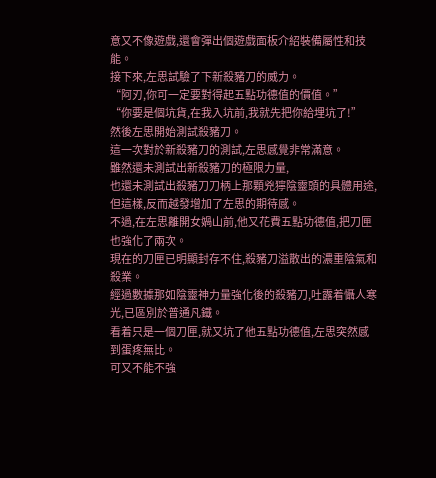意又不像遊戲,還會彈出個遊戲面板介紹裝備屬性和技能。
接下來,左思試驗了下新殺豬刀的威力。
“阿刃,你可一定要對得起五點功德值的價值。”
“你要是個坑貨,在我入坑前,我就先把你給埋坑了!”
然後左思開始測試殺豬刀。
這一次對於新殺豬刀的測試,左思感覺非常滿意。
雖然還未測試出新殺豬刀的極限力量,
也還未測試出殺豬刀刀柄上那顆兇獰陰靈頭的具體用途,
但這樣,反而越發增加了左思的期待感。
不過,在左思離開女媧山前,他又花費五點功德值,把刀匣也強化了兩次。
現在的刀匣已明顯封存不住,殺豬刀溢散出的濃重陰氣和殺業。
經過數據那如陰靈神力量強化後的殺豬刀,吐露着懾人寒光,已區別於普通凡鐵。
看着只是一個刀匣,就又坑了他五點功德值,左思突然感到蛋疼無比。
可又不能不強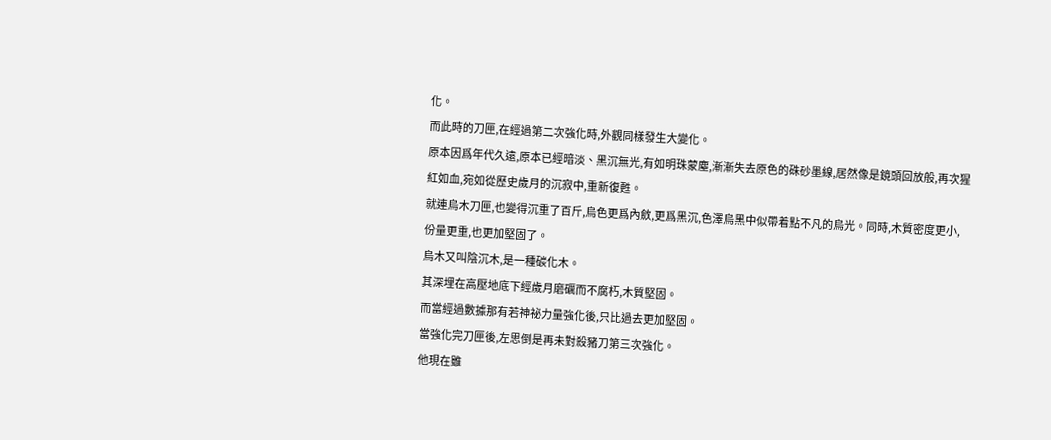化。
而此時的刀匣,在經過第二次強化時,外觀同樣發生大變化。
原本因爲年代久遠,原本已經暗淡、黑沉無光,有如明珠蒙塵,漸漸失去原色的硃砂墨線,居然像是鏡頭回放般,再次猩紅如血,宛如從歷史歲月的沉寂中,重新復甦。
就連烏木刀匣,也變得沉重了百斤,烏色更爲內斂,更爲黑沉,色澤烏黑中似帶着點不凡的烏光。同時,木質密度更小,份量更重,也更加堅固了。
烏木又叫陰沉木,是一種碳化木。
其深埋在高壓地底下經歲月磨礪而不腐朽,木質堅固。
而當經過數據那有若神祕力量強化後,只比過去更加堅固。
當強化完刀匣後,左思倒是再未對殺豬刀第三次強化。
他現在雖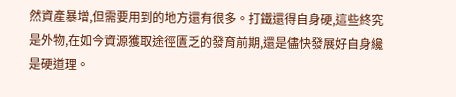然資產暴增,但需要用到的地方還有很多。打鐵還得自身硬,這些終究是外物,在如今資源獲取途徑匱乏的發育前期,還是儘快發展好自身纔是硬道理。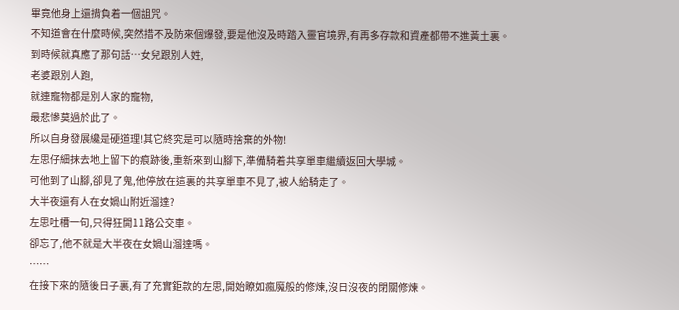畢竟他身上還揹負着一個詛咒。
不知道會在什麼時候,突然措不及防來個爆發,要是他沒及時踏入靈官境界,有再多存款和資產都帶不進黃土裏。
到時候就真應了那句話…女兒跟別人姓,
老婆跟別人跑,
就連寵物都是別人家的寵物,
最悲慘莫過於此了。
所以自身發展纔是硬道理!其它終究是可以隨時捨棄的外物!
左思仔細抹去地上留下的痕跡後,重新來到山腳下,準備騎着共享單車繼續返回大學城。
可他到了山腳,卻見了鬼,他停放在這裏的共享單車不見了,被人給騎走了。
大半夜還有人在女媧山附近溜達?
左思吐槽一句,只得狂開11路公交車。
卻忘了,他不就是大半夜在女媧山溜達嗎。
……
在接下來的隨後日子裏,有了充實鉅款的左思,開始瞭如瘋魔般的修煉,沒日沒夜的閉關修煉。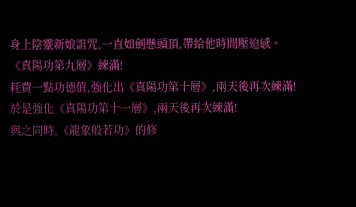身上陰靈新娘詛咒,一直如劍懸頭頂,帶給他時間壓迫感。
《真陽功第九層》練滿!
耗費一點功德值,強化出《真陽功第十層》,兩天後再次練滿!
於是強化《真陽功第十一層》,兩天後再次練滿!
與之同時,《龍象般若功》的修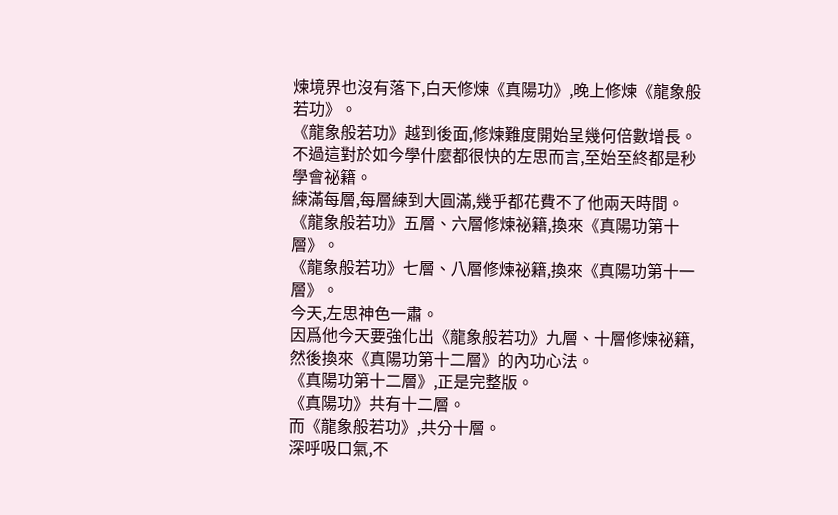煉境界也沒有落下,白天修煉《真陽功》,晚上修煉《龍象般若功》。
《龍象般若功》越到後面,修煉難度開始呈幾何倍數增長。不過這對於如今學什麼都很快的左思而言,至始至終都是秒學會祕籍。
練滿每層,每層練到大圓滿,幾乎都花費不了他兩天時間。
《龍象般若功》五層、六層修煉祕籍,換來《真陽功第十層》。
《龍象般若功》七層、八層修煉祕籍,換來《真陽功第十一層》。
今天,左思神色一肅。
因爲他今天要強化出《龍象般若功》九層、十層修煉祕籍,然後換來《真陽功第十二層》的內功心法。
《真陽功第十二層》,正是完整版。
《真陽功》共有十二層。
而《龍象般若功》,共分十層。
深呼吸口氣,不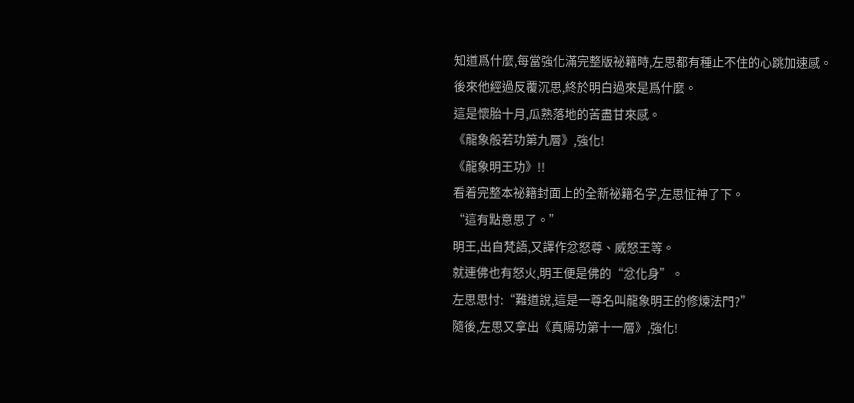知道爲什麼,每當強化滿完整版祕籍時,左思都有種止不住的心跳加速感。
後來他經過反覆沉思,終於明白過來是爲什麼。
這是懷胎十月,瓜熟落地的苦盡甘來感。
《龍象般若功第九層》,強化!
《龍象明王功》!!
看着完整本祕籍封面上的全新祕籍名字,左思怔神了下。
“這有點意思了。”
明王,出自梵語,又譯作忿怒尊、威怒王等。
就連佛也有怒火,明王便是佛的“忿化身”。
左思思忖:“難道說,這是一尊名叫龍象明王的修煉法門?”
隨後,左思又拿出《真陽功第十一層》,強化!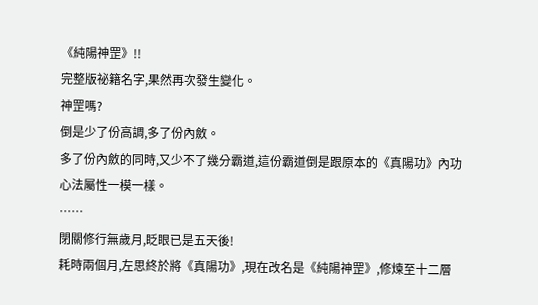《純陽神罡》!!
完整版祕籍名字,果然再次發生變化。
神罡嗎?
倒是少了份高調,多了份內斂。
多了份內斂的同時,又少不了幾分霸道,這份霸道倒是跟原本的《真陽功》內功心法屬性一模一樣。
……
閉關修行無歲月,眨眼已是五天後!
耗時兩個月,左思終於將《真陽功》,現在改名是《純陽神罡》,修煉至十二層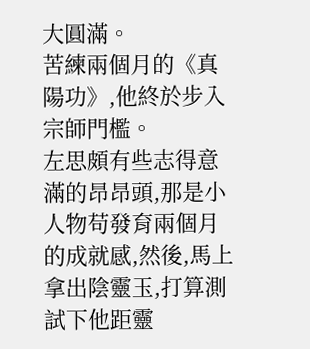大圓滿。
苦練兩個月的《真陽功》,他終於步入宗師門檻。
左思頗有些志得意滿的昂昂頭,那是小人物苟發育兩個月的成就感,然後,馬上拿出陰靈玉,打算測試下他距靈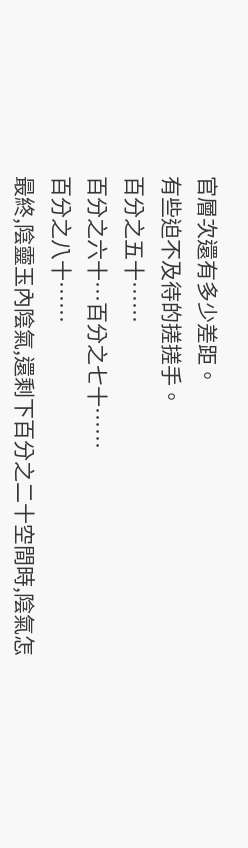官層次還有多少差距。
有些迫不及待的搓搓手。
百分之五十……
百分之六十…百分之七十……
百分之八十……
最終,陰靈玉內陰氣,還剩下百分之二十空間時,陰氣怎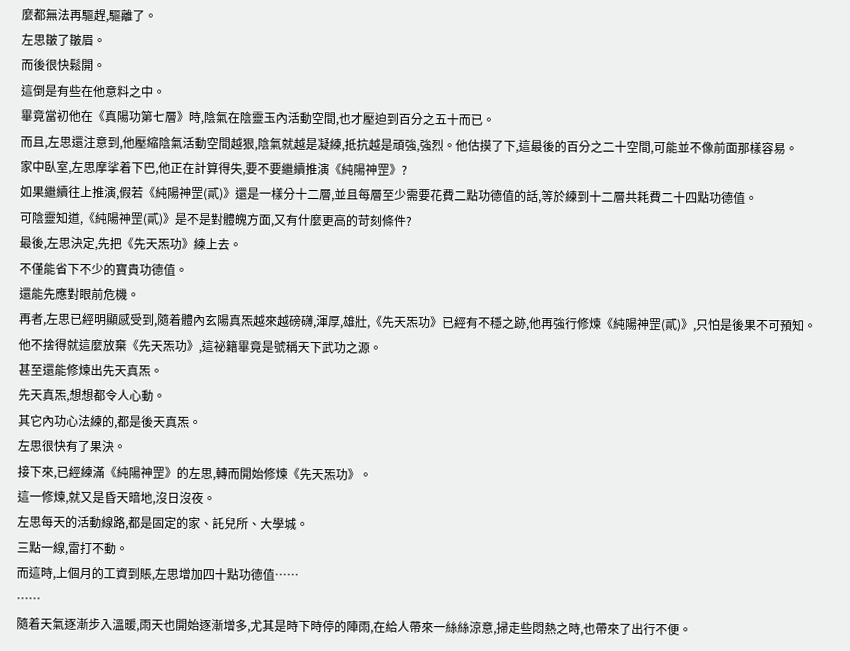麼都無法再驅趕,驅離了。
左思皺了皺眉。
而後很快鬆開。
這倒是有些在他意料之中。
畢竟當初他在《真陽功第七層》時,陰氣在陰靈玉內活動空間,也才壓迫到百分之五十而已。
而且,左思還注意到,他壓縮陰氣活動空間越狠,陰氣就越是凝練,抵抗越是頑強,強烈。他估摸了下,這最後的百分之二十空間,可能並不像前面那樣容易。
家中臥室,左思摩挲着下巴,他正在計算得失,要不要繼續推演《純陽神罡》?
如果繼續往上推演,假若《純陽神罡(貳)》還是一樣分十二層,並且每層至少需要花費二點功德值的話,等於練到十二層共耗費二十四點功德值。
可陰靈知道,《純陽神罡(貳)》是不是對體魄方面,又有什麼更高的苛刻條件?
最後,左思決定,先把《先天炁功》練上去。
不僅能省下不少的寶貴功德值。
還能先應對眼前危機。
再者,左思已經明顯感受到,隨着體內玄陽真炁越來越磅礴,渾厚,雄壯,《先天炁功》已經有不穩之跡,他再強行修煉《純陽神罡(貳)》,只怕是後果不可預知。
他不捨得就這麼放棄《先天炁功》,這祕籍畢竟是號稱天下武功之源。
甚至還能修煉出先天真炁。
先天真炁,想想都令人心動。
其它內功心法練的,都是後天真炁。
左思很快有了果決。
接下來,已經練滿《純陽神罡》的左思,轉而開始修煉《先天炁功》。
這一修煉,就又是昏天暗地,沒日沒夜。
左思每天的活動線路,都是固定的家、託兒所、大學城。
三點一線,雷打不動。
而這時,上個月的工資到賬,左思增加四十點功德值……
……
隨着天氣逐漸步入溫暖,雨天也開始逐漸增多,尤其是時下時停的陣雨,在給人帶來一絲絲涼意,掃走些悶熱之時,也帶來了出行不便。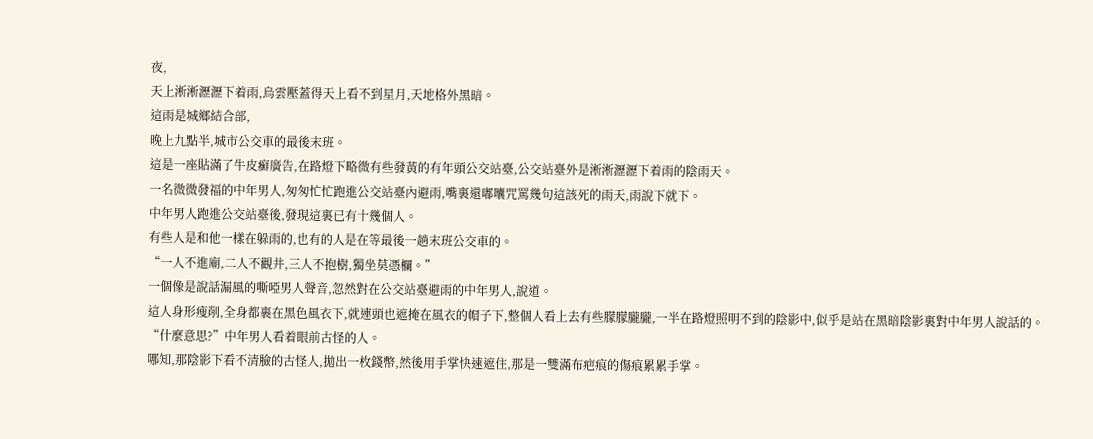夜,
天上淅淅瀝瀝下着雨,烏雲壓蓋得天上看不到星月,天地格外黑暗。
這雨是城鄉結合部,
晚上九點半,城市公交車的最後末班。
這是一座貼滿了牛皮癬廣告,在路燈下略微有些發黃的有年頭公交站臺,公交站臺外是淅淅瀝瀝下着雨的陰雨天。
一名微微發福的中年男人,匆匆忙忙跑進公交站臺內避雨,嘴裏還嘟囔咒罵幾句這該死的雨天,雨說下就下。
中年男人跑進公交站臺後,發現這裏已有十幾個人。
有些人是和他一樣在躲雨的,也有的人是在等最後一趟末班公交車的。
“一人不進廟,二人不觀井,三人不抱樹,獨坐莫憑欄。”
一個像是說話漏風的嘶啞男人聲音,忽然對在公交站臺避雨的中年男人,說道。
這人身形瘦削,全身都裹在黑色風衣下,就連頭也遮掩在風衣的帽子下,整個人看上去有些朦朦朧朧,一半在路燈照明不到的陰影中,似乎是站在黑暗陰影裏對中年男人說話的。
“什麼意思?”中年男人看着眼前古怪的人。
哪知,那陰影下看不清臉的古怪人,拋出一枚錢幣,然後用手掌快速遮住,那是一雙滿布疤痕的傷痕累累手掌。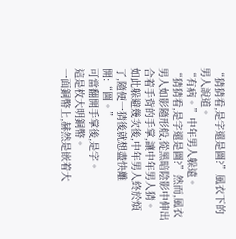“猜猜看,是字還是圖?”風衣下的男人說道。
“有病。”中年男人躲遠。
“猜猜看,是字還是圖?”然而,風衣男人如影隨形般,從黑暗陰影中伸出合着手背的手掌,讓中年男人猜。
如此躲避幾次後,中年男人終於煩了,隨便一猜後就想盡快離開:“圖。”
可當翻開手掌後,是字。
這是枚大明銅幣。
一面銅幣上,赫然是嵌着大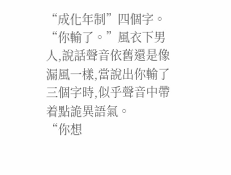“成化年制”四個字。
“你輸了。”風衣下男人,說話聲音依舊還是像漏風一樣,當說出你輸了三個字時,似乎聲音中帶着點詭異語氣。
“你想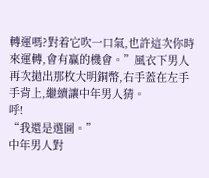轉運嗎?對着它吹一口氣,也許這次你時來運轉,會有贏的機會。”風衣下男人再次拋出那枚大明銅幣,右手蓋在左手手背上,繼續讓中年男人猜。
呼!
“我還是選圖。”
中年男人對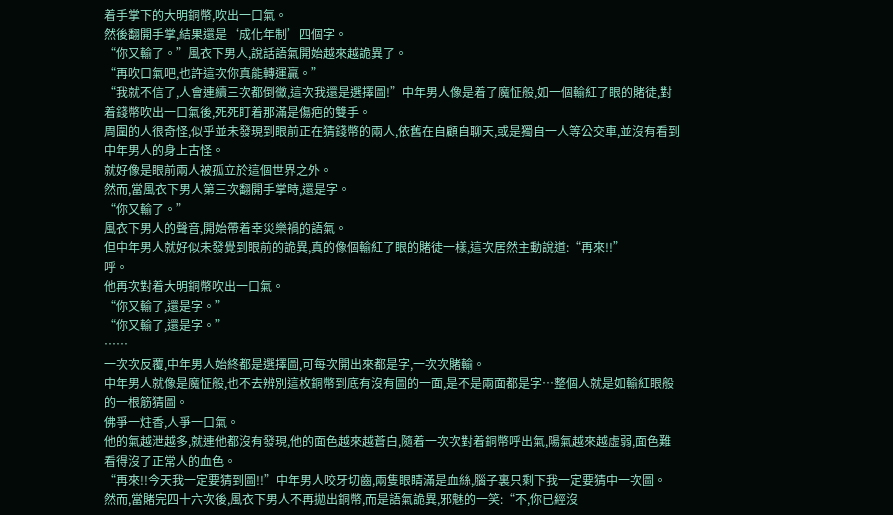着手掌下的大明銅幣,吹出一口氣。
然後翻開手掌,結果還是‘成化年制’四個字。
“你又輸了。”風衣下男人,說話語氣開始越來越詭異了。
“再吹口氣吧,也許這次你真能轉運贏。”
“我就不信了,人會連續三次都倒黴,這次我還是選擇圖!”中年男人像是着了魔怔般,如一個輸紅了眼的賭徒,對着錢幣吹出一口氣後,死死盯着那滿是傷疤的雙手。
周圍的人很奇怪,似乎並未發現到眼前正在猜錢幣的兩人,依舊在自顧自聊天,或是獨自一人等公交車,並沒有看到中年男人的身上古怪。
就好像是眼前兩人被孤立於這個世界之外。
然而,當風衣下男人第三次翻開手掌時,還是字。
“你又輸了。”
風衣下男人的聲音,開始帶着幸災樂禍的語氣。
但中年男人就好似未發覺到眼前的詭異,真的像個輸紅了眼的賭徒一樣,這次居然主動說道:“再來!!”
呼。
他再次對着大明銅幣吹出一口氣。
“你又輸了,還是字。”
“你又輸了,還是字。”
……
一次次反覆,中年男人始終都是選擇圖,可每次開出來都是字,一次次賭輸。
中年男人就像是魔怔般,也不去辨別這枚銅幣到底有沒有圖的一面,是不是兩面都是字…整個人就是如輸紅眼般的一根筋猜圖。
佛爭一炷香,人爭一口氣。
他的氣越泄越多,就連他都沒有發現,他的面色越來越蒼白,隨着一次次對着銅幣呼出氣,陽氣越來越虛弱,面色難看得沒了正常人的血色。
“再來!!今天我一定要猜到圖!!”中年男人咬牙切齒,兩隻眼睛滿是血絲,腦子裏只剩下我一定要猜中一次圖。
然而,當賭完四十六次後,風衣下男人不再拋出銅幣,而是語氣詭異,邪魅的一笑:“不,你已經沒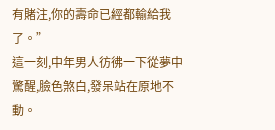有賭注,你的壽命已經都輸給我了。”
這一刻,中年男人彷彿一下從夢中驚醒,臉色煞白,發呆站在原地不動。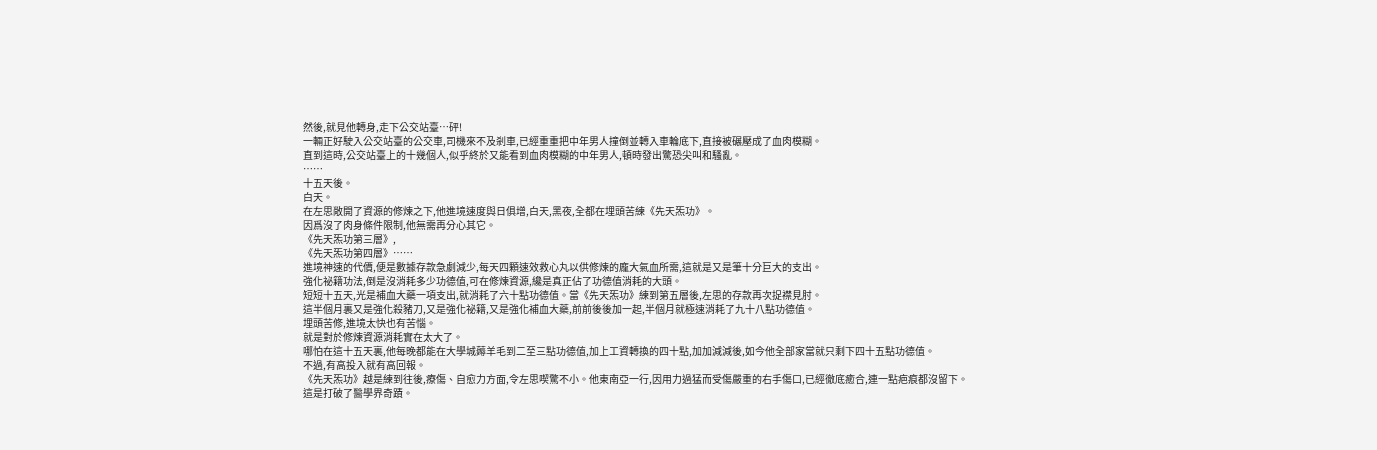然後,就見他轉身,走下公交站臺…砰!
一輛正好駛入公交站臺的公交車,司機來不及剎車,已經重重把中年男人撞倒並轉入車輪底下,直接被碾壓成了血肉模糊。
直到這時,公交站臺上的十幾個人,似乎終於又能看到血肉模糊的中年男人,頓時發出驚恐尖叫和騷亂。
……
十五天後。
白天。
在左思敞開了資源的修煉之下,他進境速度與日俱增,白天,黑夜,全都在埋頭苦練《先天炁功》。
因爲沒了肉身條件限制,他無需再分心其它。
《先天炁功第三層》,
《先天炁功第四層》……
進境神速的代價,便是數據存款急劇減少,每天四顆速效救心丸以供修煉的龐大氣血所需,這就是又是筆十分巨大的支出。
強化祕籍功法,倒是沒消耗多少功德值,可在修煉資源,纔是真正佔了功德值消耗的大頭。
短短十五天,光是補血大藥一項支出,就消耗了六十點功德值。當《先天炁功》練到第五層後,左思的存款再次捉襟見肘。
這半個月裏又是強化殺豬刀,又是強化祕籍,又是強化補血大藥,前前後後加一起,半個月就極速消耗了九十八點功德值。
埋頭苦修,進境太快也有苦惱。
就是對於修煉資源消耗實在太大了。
哪怕在這十五天裏,他每晚都能在大學城薅羊毛到二至三點功德值,加上工資轉換的四十點,加加減減後,如今他全部家當就只剩下四十五點功德值。
不過,有高投入就有高回報。
《先天炁功》越是練到往後,療傷、自愈力方面,令左思喫驚不小。他東南亞一行,因用力過猛而受傷嚴重的右手傷口,已經徹底癒合,連一點疤痕都沒留下。
這是打破了醫學界奇蹟。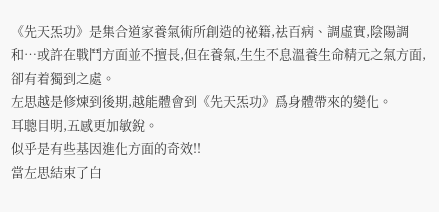《先天炁功》是集合道家養氣術所創造的祕籍,祛百病、調虛實,陰陽調和…或許在戰鬥方面並不擅長,但在養氣,生生不息溫養生命精元之氣方面,卻有着獨到之處。
左思越是修煉到後期,越能體會到《先天炁功》爲身體帶來的變化。
耳聰目明,五感更加敏銳。
似乎是有些基因進化方面的奇效!!
當左思結束了白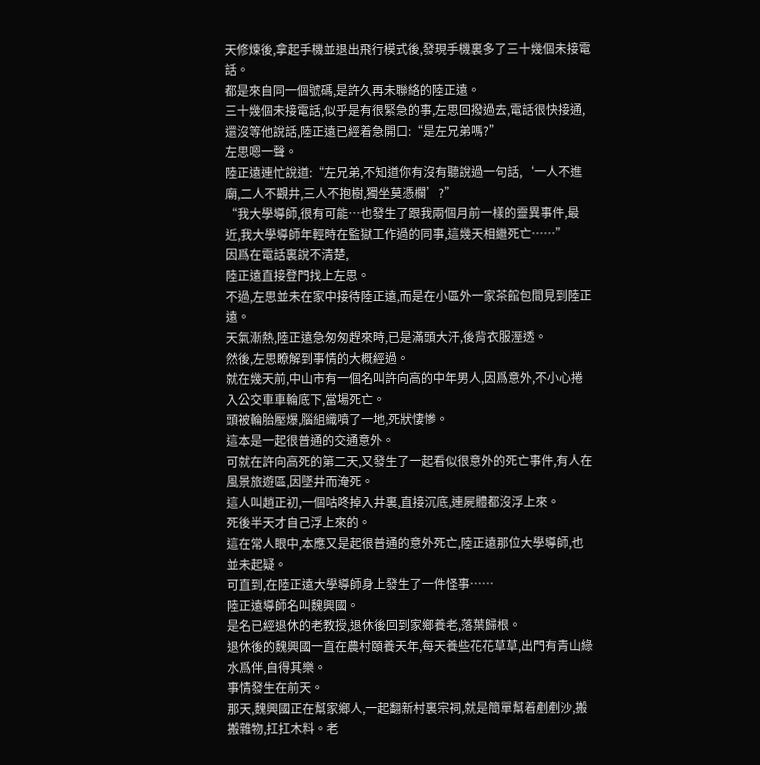天修煉後,拿起手機並退出飛行模式後,發現手機裏多了三十幾個未接電話。
都是來自同一個號碼,是許久再未聯絡的陸正遠。
三十幾個未接電話,似乎是有很緊急的事,左思回撥過去,電話很快接通,還沒等他說話,陸正遠已經着急開口:“是左兄弟嗎?”
左思嗯一聲。
陸正遠連忙說道:“左兄弟,不知道你有沒有聽說過一句話,‘一人不進廟,二人不觀井,三人不抱樹,獨坐莫憑欄’?”
“我大學導師,很有可能…也發生了跟我兩個月前一樣的靈異事件,最近,我大學導師年輕時在監獄工作過的同事,這幾天相繼死亡……”
因爲在電話裏說不清楚,
陸正遠直接登門找上左思。
不過,左思並未在家中接待陸正遠,而是在小區外一家茶館包間見到陸正遠。
天氣漸熱,陸正遠急匆匆趕來時,已是滿頭大汗,後背衣服溼透。
然後,左思瞭解到事情的大概經過。
就在幾天前,中山市有一個名叫許向高的中年男人,因爲意外,不小心捲入公交車車輪底下,當場死亡。
頭被輪胎壓爆,腦組織噴了一地,死狀悽慘。
這本是一起很普通的交通意外。
可就在許向高死的第二天,又發生了一起看似很意外的死亡事件,有人在風景旅遊區,因墜井而淹死。
這人叫趙正初,一個咕咚掉入井裏,直接沉底,連屍體都沒浮上來。
死後半天才自己浮上來的。
這在常人眼中,本應又是起很普通的意外死亡,陸正遠那位大學導師,也並未起疑。
可直到,在陸正遠大學導師身上發生了一件怪事……
陸正遠導師名叫魏興國。
是名已經退休的老教授,退休後回到家鄉養老,落葉歸根。
退休後的魏興國一直在農村頤養天年,每天養些花花草草,出門有青山綠水爲伴,自得其樂。
事情發生在前天。
那天,魏興國正在幫家鄉人,一起翻新村裏宗祠,就是簡單幫着剷剷沙,搬搬雜物,扛扛木料。老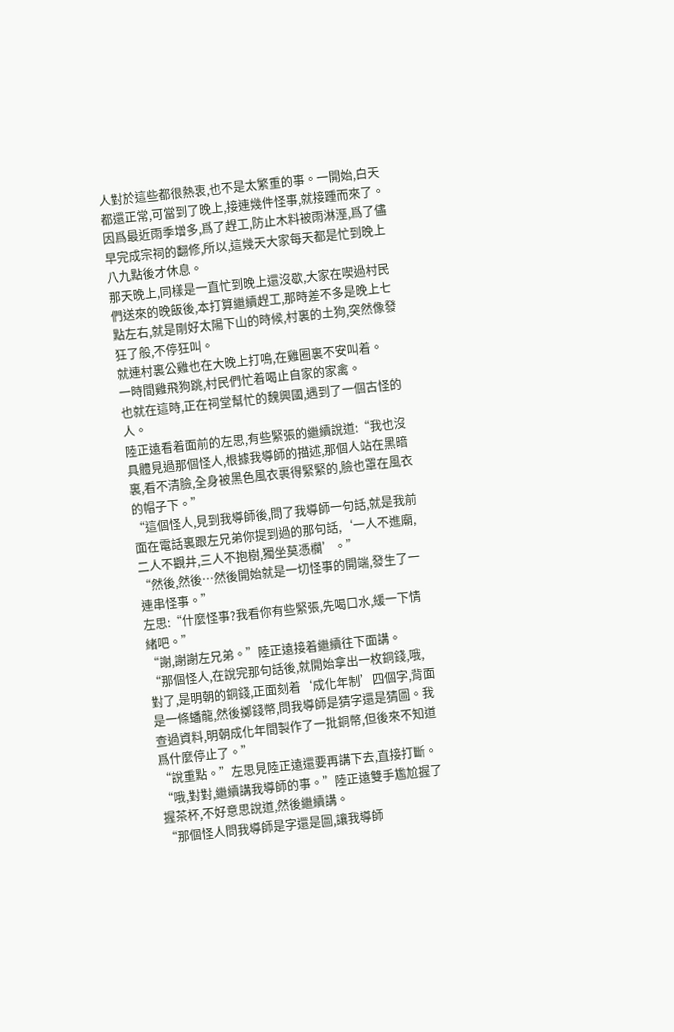人對於這些都很熱衷,也不是太繁重的事。一開始,白天都還正常,可當到了晚上,接連幾件怪事,就接踵而來了。
因爲最近雨季增多,爲了趕工,防止木料被雨淋溼,爲了儘早完成宗祠的翻修,所以,這幾天大家每天都是忙到晚上八九點後才休息。
那天晚上,同樣是一直忙到晚上還沒歇,大家在喫過村民們送來的晚飯後,本打算繼續趕工,那時差不多是晚上七點左右,就是剛好太陽下山的時候,村裏的土狗,突然像發狂了般,不停狂叫。
就連村裏公雞也在大晚上打鳴,在雞圈裏不安叫着。
一時間雞飛狗跳,村民們忙着喝止自家的家禽。
也就在這時,正在祠堂幫忙的魏興國,遇到了一個古怪的人。
陸正遠看着面前的左思,有些緊張的繼續說道:“我也沒具體見過那個怪人,根據我導師的描述,那個人站在黑暗裏,看不清臉,全身被黑色風衣裹得緊緊的,臉也罩在風衣的帽子下。”
“這個怪人,見到我導師後,問了我導師一句話,就是我前面在電話裏跟左兄弟你提到過的那句話,‘一人不進廟,二人不觀井,三人不抱樹,獨坐莫憑欄’。”
“然後,然後…然後開始就是一切怪事的開端,發生了一連串怪事。”
左思:“什麼怪事?我看你有些緊張,先喝口水,緩一下情緒吧。”
“謝,謝謝左兄弟。”陸正遠接着繼續往下面講。
“那個怪人,在說完那句話後,就開始拿出一枚銅錢,哦,對了,是明朝的銅錢,正面刻着‘成化年制’四個字,背面是一條蟠龍,然後擲錢幣,問我導師是猜字還是猜圖。我查過資料,明朝成化年間製作了一批銅幣,但後來不知道爲什麼停止了。”
“說重點。”左思見陸正遠還要再講下去,直接打斷。
“哦,對對,繼續講我導師的事。”陸正遠雙手尷尬握了握茶杯,不好意思說道,然後繼續講。
“那個怪人問我導師是字還是圖,讓我導師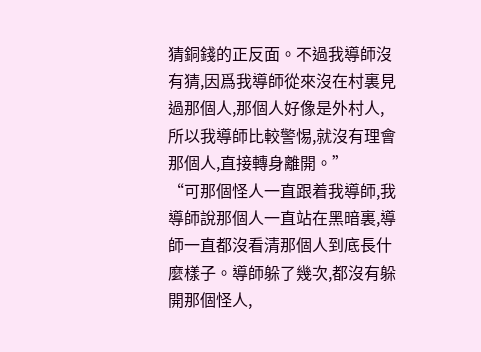猜銅錢的正反面。不過我導師沒有猜,因爲我導師從來沒在村裏見過那個人,那個人好像是外村人,所以我導師比較警惕,就沒有理會那個人,直接轉身離開。”
“可那個怪人一直跟着我導師,我導師說那個人一直站在黑暗裏,導師一直都沒看清那個人到底長什麼樣子。導師躲了幾次,都沒有躲開那個怪人,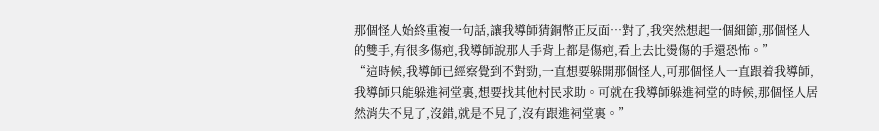那個怪人始終重複一句話,讓我導師猜銅幣正反面…對了,我突然想起一個細節,那個怪人的雙手,有很多傷疤,我導師說那人手背上都是傷疤,看上去比燙傷的手還恐怖。”
“這時候,我導師已經察覺到不對勁,一直想要躲開那個怪人,可那個怪人一直跟着我導師,我導師只能躲進祠堂裏,想要找其他村民求助。可就在我導師躲進祠堂的時候,那個怪人居然消失不見了,沒錯,就是不見了,沒有跟進祠堂裏。”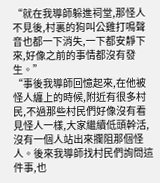“就在我導師躲進祠堂,那怪人不見後,村裏的狗叫公雞打鳴聲音也都一下消失,一下都安靜下來,好像之前的事情都沒有發生。”
“事後我導師回憶起來,在他被怪人纏上的時候,附近有很多村民,不過那些村民們好像沒有看見怪人一樣,大家繼續低頭幹活,沒有一個人站出來攔阻那個怪人。後來我導師找村民們詢問這件事,也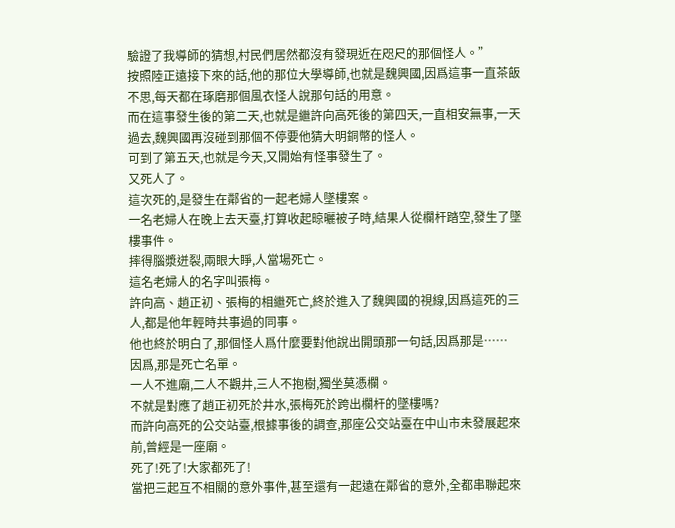驗證了我導師的猜想,村民們居然都沒有發現近在咫尺的那個怪人。”
按照陸正遠接下來的話,他的那位大學導師,也就是魏興國,因爲這事一直茶飯不思,每天都在琢磨那個風衣怪人說那句話的用意。
而在這事發生後的第二天,也就是繼許向高死後的第四天,一直相安無事,一天過去,魏興國再沒碰到那個不停要他猜大明銅幣的怪人。
可到了第五天,也就是今天,又開始有怪事發生了。
又死人了。
這次死的,是發生在鄰省的一起老婦人墜樓案。
一名老婦人在晚上去天臺,打算收起晾曬被子時,結果人從欄杆踏空,發生了墜樓事件。
摔得腦漿迸裂,兩眼大睜,人當場死亡。
這名老婦人的名字叫張梅。
許向高、趙正初、張梅的相繼死亡,終於進入了魏興國的視線,因爲這死的三人,都是他年輕時共事過的同事。
他也終於明白了,那個怪人爲什麼要對他說出開頭那一句話,因爲那是……
因爲,那是死亡名單。
一人不進廟,二人不觀井,三人不抱樹,獨坐莫憑欄。
不就是對應了趙正初死於井水,張梅死於跨出欄杆的墜樓嗎?
而許向高死的公交站臺,根據事後的調查,那座公交站臺在中山市未發展起來前,曾經是一座廟。
死了!死了!大家都死了!
當把三起互不相關的意外事件,甚至還有一起遠在鄰省的意外,全都串聯起來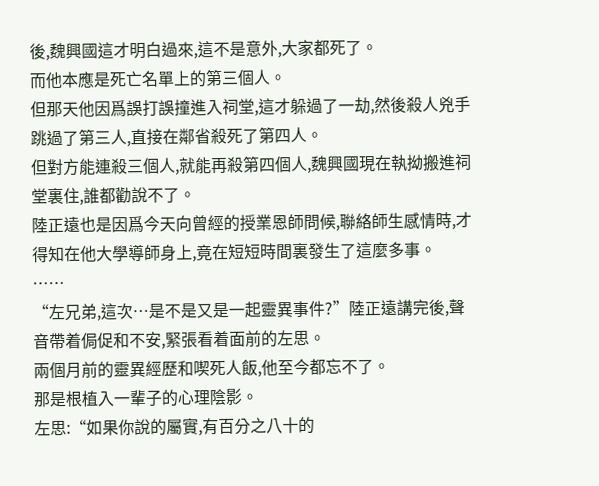後,魏興國這才明白過來,這不是意外,大家都死了。
而他本應是死亡名單上的第三個人。
但那天他因爲誤打誤撞進入祠堂,這才躲過了一劫,然後殺人兇手跳過了第三人,直接在鄰省殺死了第四人。
但對方能連殺三個人,就能再殺第四個人,魏興國現在執拗搬進祠堂裏住,誰都勸說不了。
陸正遠也是因爲今天向曾經的授業恩師問候,聯絡師生感情時,才得知在他大學導師身上,竟在短短時間裏發生了這麼多事。
……
“左兄弟,這次…是不是又是一起靈異事件?”陸正遠講完後,聲音帶着侷促和不安,緊張看着面前的左思。
兩個月前的靈異經歷和喫死人飯,他至今都忘不了。
那是根植入一輩子的心理陰影。
左思:“如果你說的屬實,有百分之八十的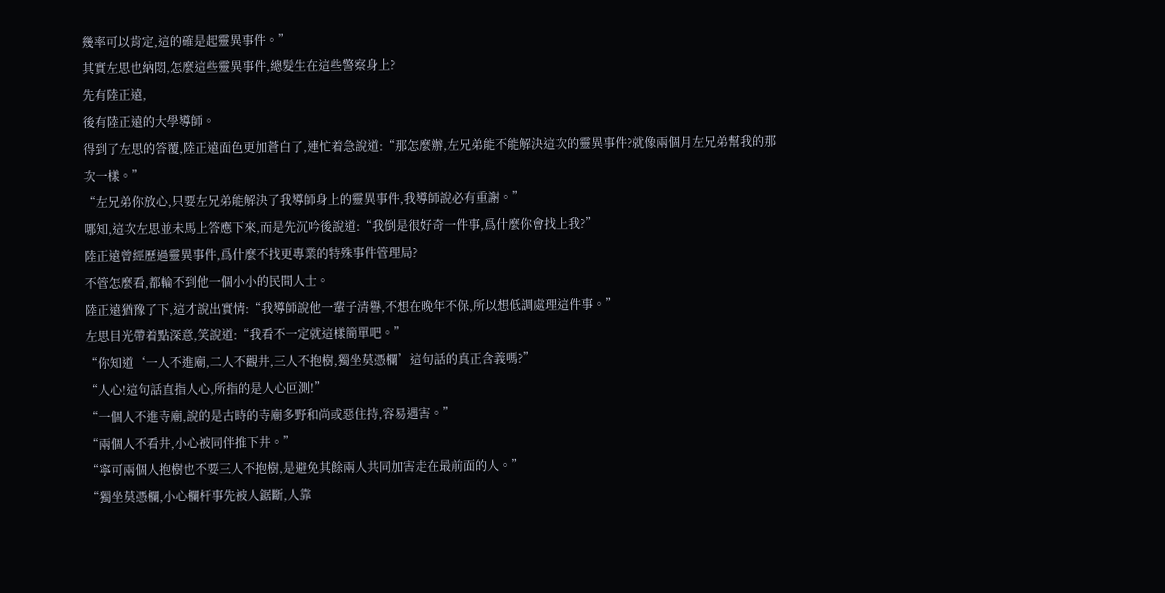幾率可以肯定,這的確是起靈異事件。”
其實左思也納悶,怎麼這些靈異事件,總髮生在這些警察身上?
先有陸正遠,
後有陸正遠的大學導師。
得到了左思的答覆,陸正遠面色更加蒼白了,連忙着急說道:“那怎麼辦,左兄弟能不能解決這次的靈異事件?就像兩個月左兄弟幫我的那次一樣。”
“左兄弟你放心,只要左兄弟能解決了我導師身上的靈異事件,我導師說必有重謝。”
哪知,這次左思並未馬上答應下來,而是先沉吟後說道:“我倒是很好奇一件事,爲什麼你會找上我?”
陸正遠曾經歷過靈異事件,爲什麼不找更專業的特殊事件管理局?
不管怎麼看,都輪不到他一個小小的民間人士。
陸正遠猶豫了下,這才說出實情:“我導師說他一輩子清譽,不想在晚年不保,所以想低調處理這件事。”
左思目光帶着點深意,笑說道:“我看不一定就這樣簡單吧。”
“你知道‘一人不進廟,二人不觀井,三人不抱樹,獨坐莫憑欄’這句話的真正含義嗎?”
“人心!這句話直指人心,所指的是人心叵測!”
“一個人不進寺廟,說的是古時的寺廟多野和尚或惡住持,容易遇害。”
“兩個人不看井,小心被同伴推下井。”
“寧可兩個人抱樹也不要三人不抱樹,是避免其餘兩人共同加害走在最前面的人。”
“獨坐莫憑欄,小心欄杆事先被人鋸斷,人靠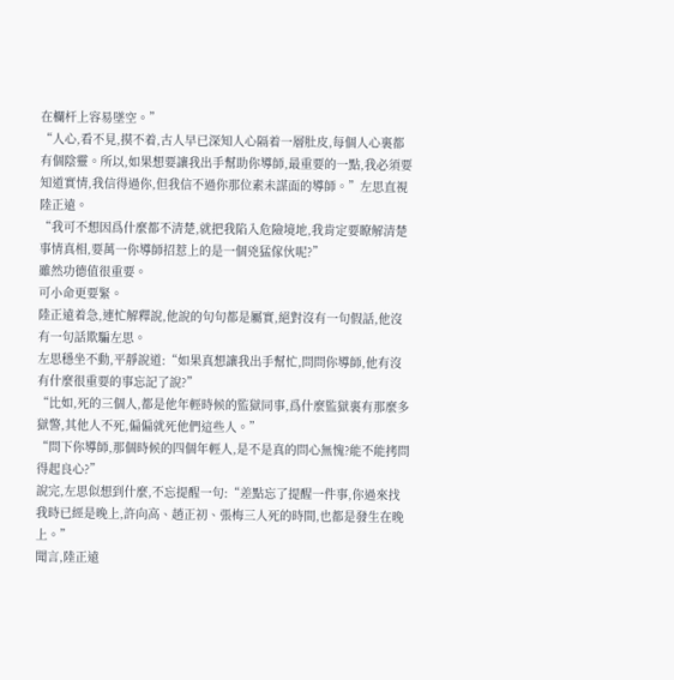在欄杆上容易墜空。”
“人心,看不見,摸不着,古人早已深知人心隔着一層肚皮,每個人心裏都有個陰靈。所以,如果想要讓我出手幫助你導師,最重要的一點,我必須要知道實情,我信得過你,但我信不過你那位素未謀面的導師。”左思直視陸正遠。
“我可不想因爲什麼都不清楚,就把我陷入危險境地,我肯定要瞭解清楚事情真相,要萬一你導師招惹上的是一個兇猛傢伙呢?”
雖然功德值很重要。
可小命更要緊。
陸正遠着急,連忙解釋說,他說的句句都是屬實,絕對沒有一句假話,他沒有一句話欺騙左思。
左思穩坐不動,平靜說道:“如果真想讓我出手幫忙,問問你導師,他有沒有什麼很重要的事忘記了說?”
“比如,死的三個人,都是他年輕時候的監獄同事,爲什麼監獄裏有那麼多獄警,其他人不死,偏偏就死他們這些人。”
“問下你導師,那個時候的四個年輕人,是不是真的問心無愧?能不能拷問得起良心?”
說完,左思似想到什麼,不忘提醒一句:“差點忘了提醒一件事,你過來找我時已經是晚上,許向高、趙正初、張梅三人死的時間,也都是發生在晚上。”
聞言,陸正遠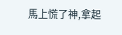馬上慌了神,拿起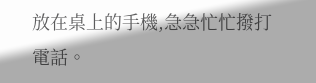放在桌上的手機,急急忙忙撥打電話。